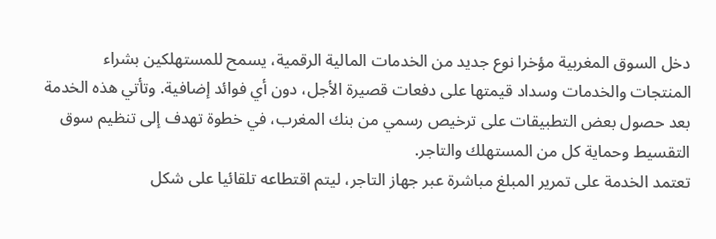دخل السوق المغربية مؤخرا نوع جديد من الخدمات المالية الرقمية، يسمح للمستهلكين بشراء المنتجات والخدمات وسداد قيمتها على دفعات قصيرة الأجل، دون أي فوائد إضافية. وتأتي هذه الخدمة بعد حصول بعض التطبيقات على ترخيص رسمي من بنك المغرب، في خطوة تهدف إلى تنظيم سوق التقسيط وحماية كل من المستهلك والتاجر.
تعتمد الخدمة على تمرير المبلغ مباشرة عبر جهاز التاجر، ليتم اقتطاعه تلقائيا على شكل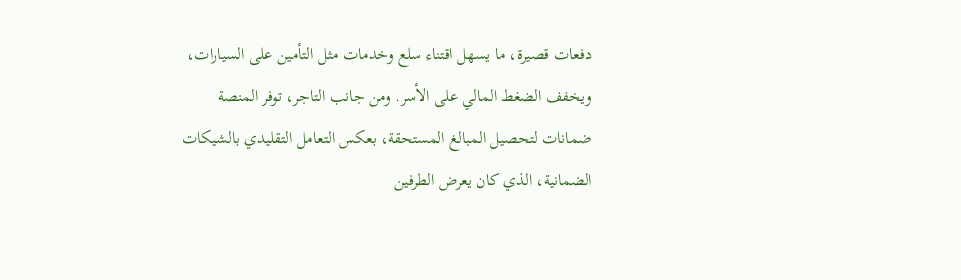دفعات قصيرة، ما يسهل اقتناء سلع وخدمات مثل التأمين على السيارات، ويخفف الضغط المالي على الأسر. ومن جانب التاجر، توفر المنصة ضمانات لتحصيل المبالغ المستحقة، بعكس التعامل التقليدي بالشيكات الضمانية، الذي كان يعرض الطرفين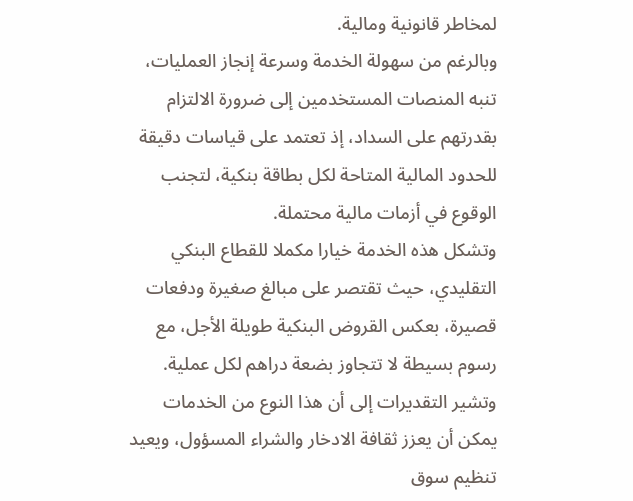لمخاطر قانونية ومالية.
وبالرغم من سهولة الخدمة وسرعة إنجاز العمليات، تنبه المنصات المستخدمين إلى ضرورة الالتزام بقدرتهم على السداد، إذ تعتمد على قياسات دقيقة للحدود المالية المتاحة لكل بطاقة بنكية، لتجنب الوقوع في أزمات مالية محتملة.
وتشكل هذه الخدمة خيارا مكملا للقطاع البنكي التقليدي، حيث تقتصر على مبالغ صغيرة ودفعات قصيرة، بعكس القروض البنكية طويلة الأجل، مع رسوم بسيطة لا تتجاوز بضعة دراهم لكل عملية. وتشير التقديرات إلى أن هذا النوع من الخدمات يمكن أن يعزز ثقافة الادخار والشراء المسؤول، ويعيد تنظيم سوق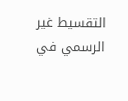التقسيط غير الرسمي في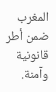المغرب ضمن أطر قانونية وآمنة.